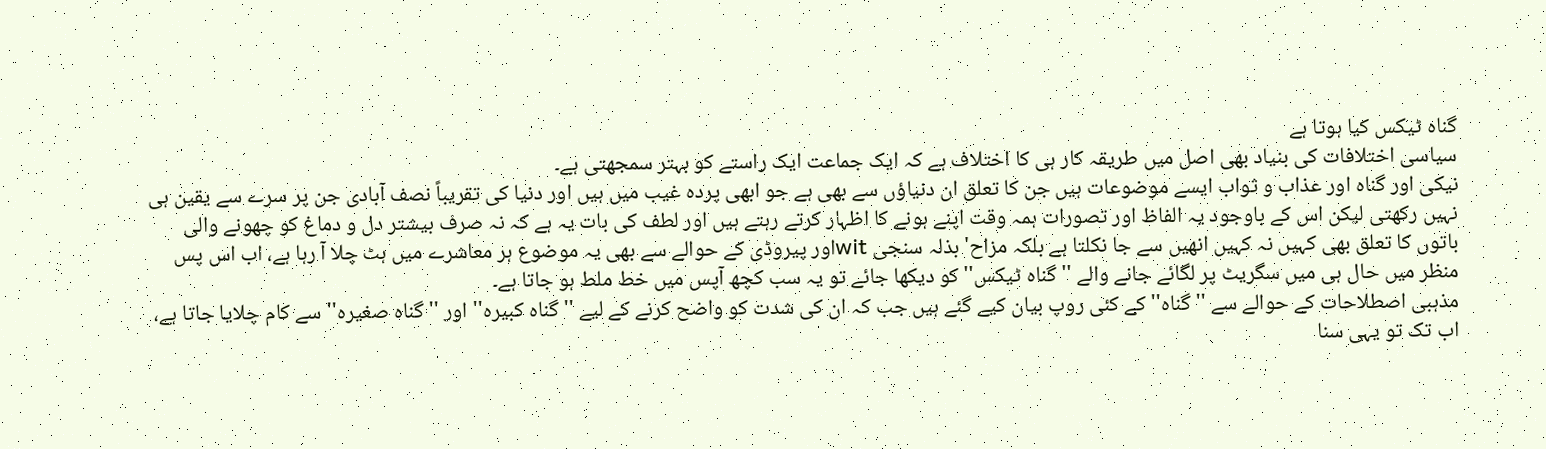گناہ ٹیکس کیا ہوتا ہے
سیاسی اختلافات کی بنیاد بھی اصل میں طریقہ کار ہی کا اختلاف ہے کہ ایک جماعت ایک راستے کو بہتر سمجھتی ہے۔
نیکی اور گناہ اور عذاب و ثواب ایسے موضوعات ہیں جن کا تعلق ان دنیاؤں سے بھی ہے جو ابھی پردہ غیب میں ہیں اور دنیا کی تقریباً نصف آبادی جن پر سرے سے یقین ہی نہیں رکھتی لیکن اس کے باوجود یہ الفاظ اور تصورات ہمہ وقت اپنے ہونے کا اظہار کرتے رہتے ہیں اور لطف کی بات یہ ہے کہ نہ صرف بیشتر دل و دماغ کو چھونے والی باتوں کا تعلق بھی کہیں نہ کہیں انھیں سے جا نکلتا ہے بلکہ مزاح' بذلہ سنجی witاور پیروڈی کے حوالے سے بھی یہ موضوع ہر معاشرے میں ہٹ چلا آ رہا ہے، اب اس پس منظر میں حال ہی میں سگریٹ پر لگائے جانے والے ''گناہ ٹیکس'' کو دیکھا جائے تو یہ سب کچھ آپس میں خط ملط ہو جاتا ہے۔
مذہبی اصطلاحات کے حوالے سے ''گناہ'' کے کئی روپ بیان کیے گئے ہیں جب کہ ان کی شدت کو واضح کرنے کے لیے ''گناہ کبیرہ'' اور ''گناہ صغیرہ'' سے کام چلایا جاتا ہے، اب تک تو یہی سنا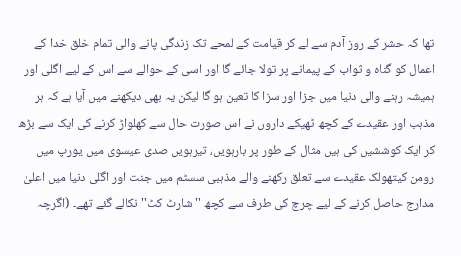تھا کہ حشر کے روز آدم سے لے کر قیامت کے لمحے تک زندگی پانے والی تمام خلق خدا کے اعمال کو گناہ و ثواب کے پیمانے پر تولا جائے گا اور اسی کے حوالے سے اس کے لیے اگلی اور ہمیشہ رہنے والی دنیا میں جزا اور سزا کا تعین ہو گا لیکن یہ بھی دیکھنے میں آیا ہے کہ ہر مذہب اور عقیدے کے کچھ ٹھیکے داروں نے اس صورت حال سے کھلواڑ کرنے کی ایک سے بڑھ کر ایک کوششیں کی ہیں مثال کے طور پر بارہویں، تیرہویں صدی عیسوی میں یورپ میں رومن کیتھولک عقیدے سے تعلق رکھنے والے مذہبی سسٹم میں جنت اور اگلی دنیا میں اعلیٰ مدارج حاصل کرنے کے لیے چرچ کی طرف سے کچھ ''شارٹ کٹ'' نکالے گئے تھے۔ (اگرچہ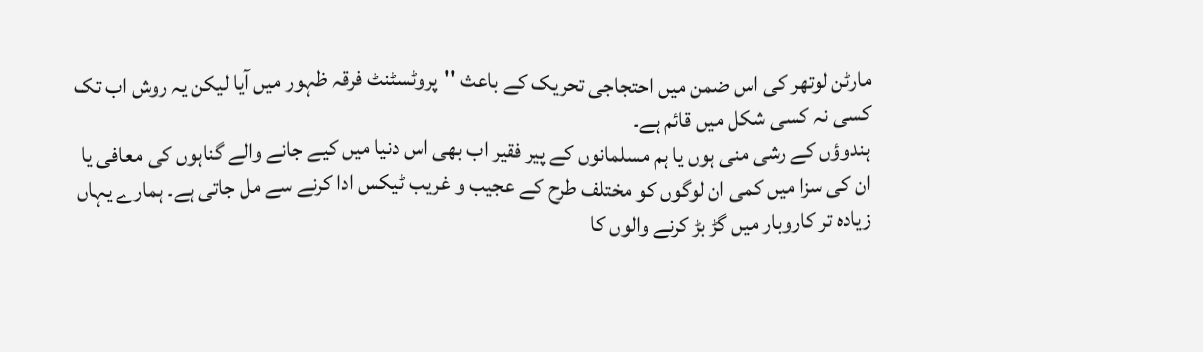مارٹن لوتھر کی اس ضمن میں احتجاجی تحریک کے باعث ''پروٹسٹنٹ فرقہ ظہور میں آیا لیکن یہ روش اب تک کسی نہ کسی شکل میں قائم ہے۔
ہندوؤں کے رشی منی ہوں یا ہم مسلمانوں کے پیر فقیر اب بھی اس دنیا میں کیے جانے والے گناہوں کی معافی یا ان کی سزا میں کمی ان لوگوں کو مختلف طرح کے عجیب و غریب ٹیکس ادا کرنے سے مل جاتی ہے۔ ہمارے یہاں زیادہ تر کاروبار میں گڑ بڑ کرنے والوں کا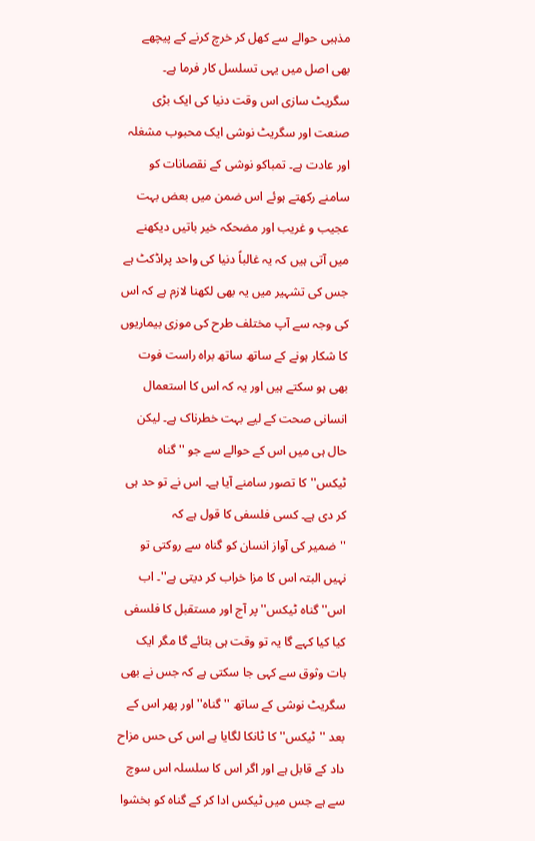مذہبی حوالے سے کھل کر خرچ کرنے کے پیچھے بھی اصل میں یہی تسلسل کار فرما ہے۔ سگریٹ سازی اس وقت دنیا کی ایک بڑی صنعت اور سگریٹ نوشی ایک محبوب مشغلہ اور عادت ہے۔ تمباکو نوشی کے نقصانات کو سامنے رکھتے ہوئے اس ضمن میں بعض بہت عجیب و غریب اور مضحکہ خیر باتیں دیکھنے میں آتی ہیں کہ یہ غالباً دنیا کی واحد پراڈکٹ ہے جس کی تشہیر میں یہ بھی لکھنا لازم ہے کہ اس کی وجہ سے آپ مختلف طرح کی موزی بیماریوں کا شکار ہونے کے ساتھ ساتھ براہ راست فوت بھی ہو سکتے ہیں اور یہ کہ اس کا استعمال انسانی صحت کے لیے بہت خطرناک ہے۔ لیکن حال ہی میں اس کے حوالے سے جو ''گناہ ٹیکس'' کا تصور سامنے آیا ہے۔ اس نے تو حد ہی کر دی ہے۔ کسی فلسفی کا قول ہے کہ
''ضمیر کی آواز انسان کو گناہ سے روکتی تو نہیں البتہ اس کا مزا خراب کر دیتی ہے''۔ اب اس''گناہ ٹیکس'' پر آج اور مستقبل کا فلسفی کیا کیا کہے گا یہ تو وقت ہی بتائے گا مگر ایک بات وثوق سے کہی جا سکتی ہے کہ جس نے بھی سگریٹ نوشی کے ساتھ ''گناہ'' اور پھر اس کے بعد ''ٹیکس'' کا ٹانکا لگایا ہے اس کی حس مزاح داد کے قابل ہے اور اگر اس کا سلسلہ اس سوچ سے ہے جس میں ٹیکس ادا کر کے گناہ کو بخشوا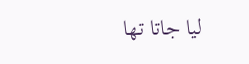لیا جاتا تھا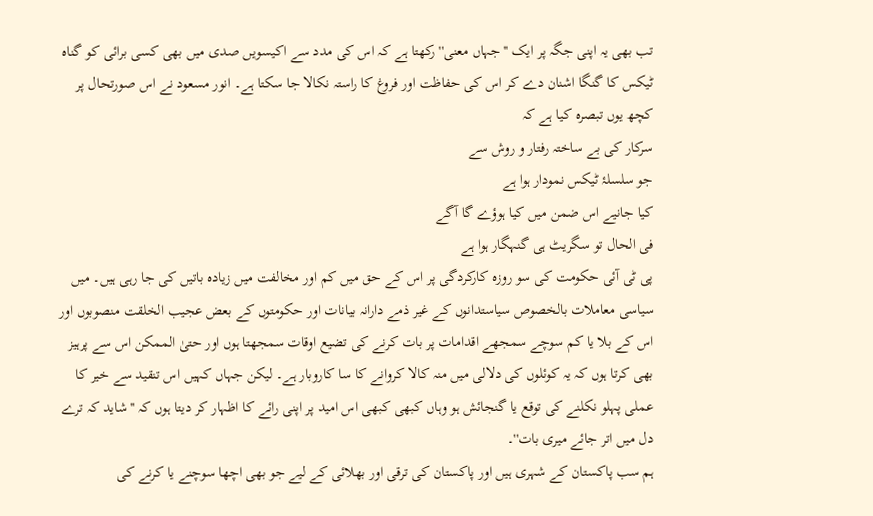تب بھی یہ اپنی جگہ پر ایک ''جہاں معنی'' رکھتا ہے کہ اس کی مدد سے اکیسویں صدی میں بھی کسی برائی کو گناہ ٹیکس کا گنگا اشنان دے کر اس کی حفاظت اور فروغ کا راستہ نکالا جا سکتا ہے۔ انور مسعود نے اس صورتحال پر کچھ یوں تبصرہ کیا ہے کہ
سرکار کی بے ساختہ رفتار و روش سے
جو سلسلۂ ٹیکس نمودار ہوا ہے
کیا جانیے اس ضمن میں کیا ہوؤے گا آگے
فی الحال تو سگریٹ ہی گنہگار ہوا ہے
پی ٹی آئی حکومت کی سو روزہ کارکردگی پر اس کے حق میں کم اور مخالفت میں زیادہ باتیں کی جا رہی ہیں۔ میں سیاسی معاملات بالخصوص سیاستدانوں کے غیر ذمے دارانہ بیانات اور حکومتوں کے بعض عجیب الخلقت منصوبوں اور اس کے بلا یا کم سوچے سمجھے اقدامات پر بات کرنے کی تضیع اوقات سمجھتا ہوں اور حتیٰ الممکن اس سے پرہیز بھی کرتا ہوں کہ یہ کوئلوں کی دلالی میں منہ کالا کروانے کا سا کاروبار ہے۔ لیکن جہاں کہیں اس تنقید سے خیر کا عملی پہلو نکلنے کی توقع یا گنجائش ہو وہاں کبھی کبھی اس امید پر اپنی رائے کا اظہار کر دیتا ہوں کہ ''شاید کہ ترے دل میں اتر جائے میری بات''۔
ہم سب پاکستان کے شہری ہیں اور پاکستان کی ترقی اور بھلائی کے لیے جو بھی اچھا سوچنے یا کرنے کی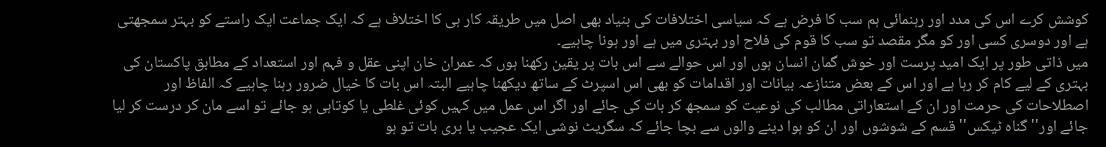کوشش کرے اس کی مدد اور رہنمائی ہم سب کا فرض ہے کہ سیاسی اختلافات کی بنیاد بھی اصل میں طریقہ کار ہی کا اختلاف ہے کہ ایک جماعت ایک راستے کو بہتر سمجھتی ہے اور دوسری کسی اور کو مگر مقصد تو سب کا قوم کی فلاح اور بہتری میں ہے اور ہونا چاہیے۔
میں ذاتی طور پر ایک امید پرست اور خوش گمان انسان ہوں اور اس حوالے سے اس بات پر یقین رکھنا ہوں کہ عمران خان اپنی عقل و فہم اور استعداد کے مطابق پاکستان کی بہتری کے لیے کام کر رہا ہے اور اس کے بعض متنازعہ بیانات اور اقدامات کو بھی اس اسپرٹ کے ساتھ دیکھنا چاہیے البتہ اس بات کا خیال ضرور رہنا چاہیے کہ الفاظ اور اصطلاحات کی حرمت اور ان کے استعاراتی مطالب کی نوعیت کو سمجھ کر بات کی جائے اور اگر اس عمل میں کہیں کوئی غلطی یا کوتاہی ہو جائے تو اسے مان کر درست کر لیا جائے اور''گناہ ٹیکس'' قسم کے شوشوں اور ان کو ہوا دینے والوں سے بچا جائے کہ سگریٹ نوشی ایک عجیب یا بری بات تو ہو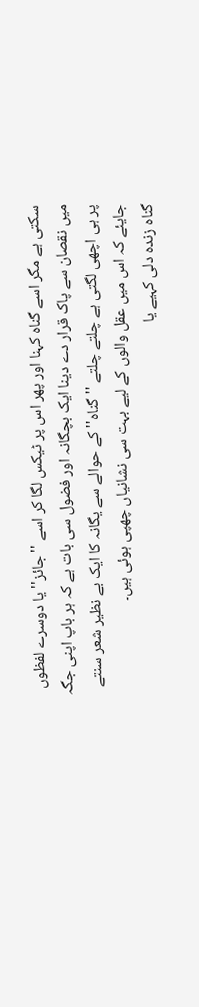سکتی ہے مگر اسے گناہ کہنا اور پھر اس پر ٹیکس لگا کر اسے ''جائز'' یا دوسرے لفظوں میں نقصان سے پاک قرار دے دینا ایک بچگانہ اور فضول سی بات ہے کہ ہر باپ اپنی جگہ پر ہی اچھی لگتی ہے چلتے چلتے ''گناہ'' کے حوالے سے یگانہ کا ایک بے نظیر شعر سنتے جایئے کہ اس میں عقل والوں کے لیے بہت سی نشانیاں چھپی ہوئی ہیں۔
گناہ زندہ دلی کہیے یا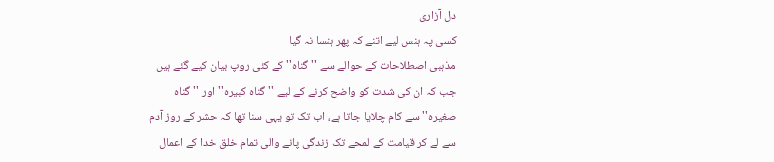دل آزاری
کسی پہ ہنس لیے اتنے کہ پھر ہنسا نہ گیا
مذہبی اصطلاحات کے حوالے سے ''گناہ'' کے کئی روپ بیان کیے گئے ہیں جب کہ ان کی شدت کو واضح کرنے کے لیے ''گناہ کبیرہ'' اور ''گناہ صغیرہ'' سے کام چلایا جاتا ہے، اب تک تو یہی سنا تھا کہ حشر کے روز آدم سے لے کر قیامت کے لمحے تک زندگی پانے والی تمام خلق خدا کے اعمال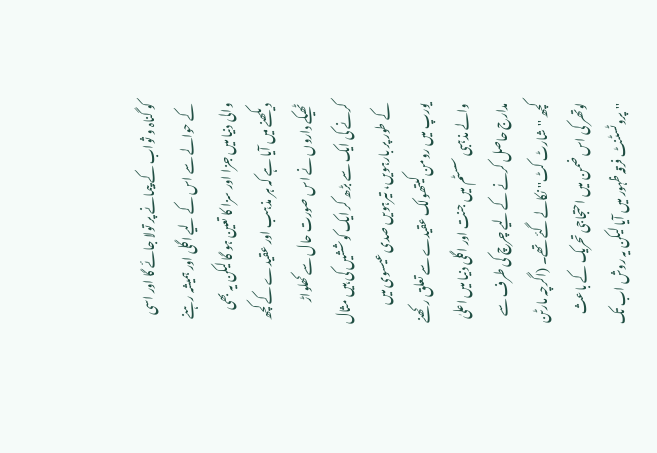کو گناہ و ثواب کے پیمانے پر تولا جائے گا اور اسی کے حوالے سے اس کے لیے اگلی اور ہمیشہ رہنے والی دنیا میں جزا اور سزا کا تعین ہو گا لیکن یہ بھی دیکھنے میں آیا ہے کہ ہر مذہب اور عقیدے کے کچھ ٹھیکے داروں نے اس صورت حال سے کھلواڑ کرنے کی ایک سے بڑھ کر ایک کوششیں کی ہیں مثال کے طور پر بارہویں، تیرہویں صدی عیسوی میں یورپ میں رومن کیتھولک عقیدے سے تعلق رکھنے والے مذہبی سسٹم میں جنت اور اگلی دنیا میں اعلیٰ مدارج حاصل کرنے کے لیے چرچ کی طرف سے کچھ ''شارٹ کٹ'' نکالے گئے تھے۔ (اگرچہ مارٹن لوتھر کی اس ضمن میں احتجاجی تحریک کے باعث ''پروٹسٹنٹ فرقہ ظہور میں آیا لیکن یہ روش اب تک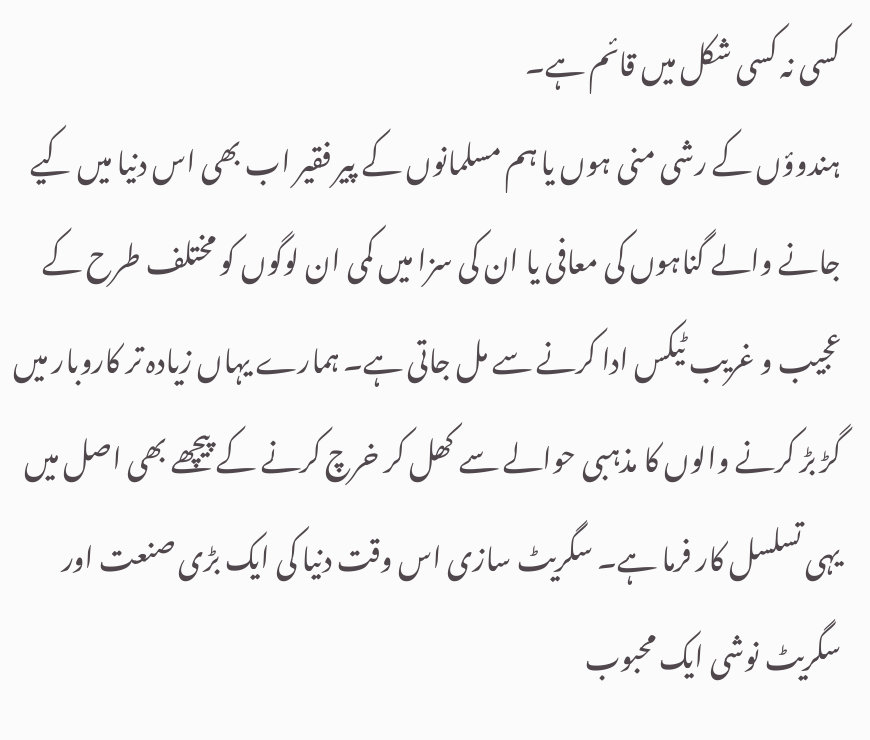کسی نہ کسی شکل میں قائم ہے۔
ہندوؤں کے رشی منی ہوں یا ہم مسلمانوں کے پیر فقیر اب بھی اس دنیا میں کیے جانے والے گناہوں کی معافی یا ان کی سزا میں کمی ان لوگوں کو مختلف طرح کے عجیب و غریب ٹیکس ادا کرنے سے مل جاتی ہے۔ ہمارے یہاں زیادہ تر کاروبار میں گڑ بڑ کرنے والوں کا مذہبی حوالے سے کھل کر خرچ کرنے کے پیچھے بھی اصل میں یہی تسلسل کار فرما ہے۔ سگریٹ سازی اس وقت دنیا کی ایک بڑی صنعت اور سگریٹ نوشی ایک محبوب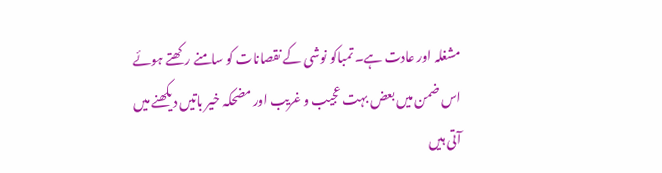مشغلہ اور عادت ہے۔ تمباکو نوشی کے نقصانات کو سامنے رکھتے ہوئے اس ضمن میں بعض بہت عجیب و غریب اور مضحکہ خیر باتیں دیکھنے میں آتی ہیں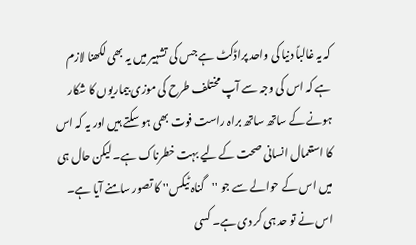کہ یہ غالباً دنیا کی واحد پراڈکٹ ہے جس کی تشہیر میں یہ بھی لکھنا لازم ہے کہ اس کی وجہ سے آپ مختلف طرح کی موزی بیماریوں کا شکار ہونے کے ساتھ ساتھ براہ راست فوت بھی ہو سکتے ہیں اور یہ کہ اس کا استعمال انسانی صحت کے لیے بہت خطرناک ہے۔ لیکن حال ہی میں اس کے حوالے سے جو ''گناہ ٹیکس'' کا تصور سامنے آیا ہے۔ اس نے تو حد ہی کر دی ہے۔ کسی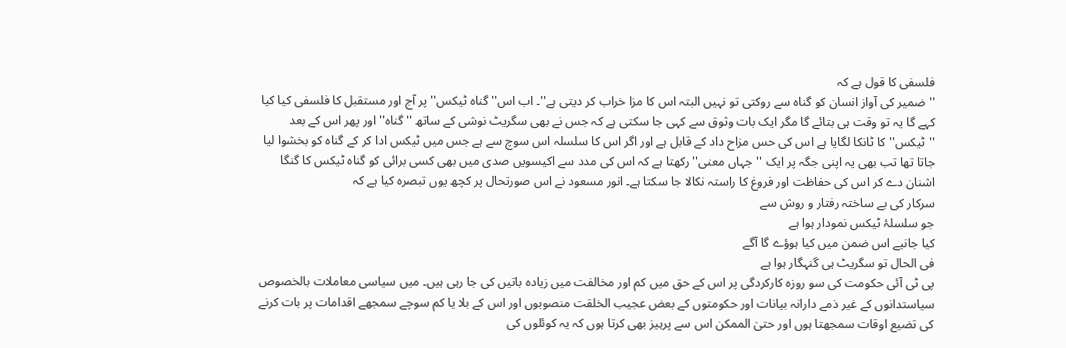فلسفی کا قول ہے کہ
''ضمیر کی آواز انسان کو گناہ سے روکتی تو نہیں البتہ اس کا مزا خراب کر دیتی ہے''۔ اب اس''گناہ ٹیکس'' پر آج اور مستقبل کا فلسفی کیا کیا کہے گا یہ تو وقت ہی بتائے گا مگر ایک بات وثوق سے کہی جا سکتی ہے کہ جس نے بھی سگریٹ نوشی کے ساتھ ''گناہ'' اور پھر اس کے بعد ''ٹیکس'' کا ٹانکا لگایا ہے اس کی حس مزاح داد کے قابل ہے اور اگر اس کا سلسلہ اس سوچ سے ہے جس میں ٹیکس ادا کر کے گناہ کو بخشوا لیا جاتا تھا تب بھی یہ اپنی جگہ پر ایک ''جہاں معنی'' رکھتا ہے کہ اس کی مدد سے اکیسویں صدی میں بھی کسی برائی کو گناہ ٹیکس کا گنگا اشنان دے کر اس کی حفاظت اور فروغ کا راستہ نکالا جا سکتا ہے۔ انور مسعود نے اس صورتحال پر کچھ یوں تبصرہ کیا ہے کہ
سرکار کی بے ساختہ رفتار و روش سے
جو سلسلۂ ٹیکس نمودار ہوا ہے
کیا جانیے اس ضمن میں کیا ہوؤے گا آگے
فی الحال تو سگریٹ ہی گنہگار ہوا ہے
پی ٹی آئی حکومت کی سو روزہ کارکردگی پر اس کے حق میں کم اور مخالفت میں زیادہ باتیں کی جا رہی ہیں۔ میں سیاسی معاملات بالخصوص سیاستدانوں کے غیر ذمے دارانہ بیانات اور حکومتوں کے بعض عجیب الخلقت منصوبوں اور اس کے بلا یا کم سوچے سمجھے اقدامات پر بات کرنے کی تضیع اوقات سمجھتا ہوں اور حتیٰ الممکن اس سے پرہیز بھی کرتا ہوں کہ یہ کوئلوں کی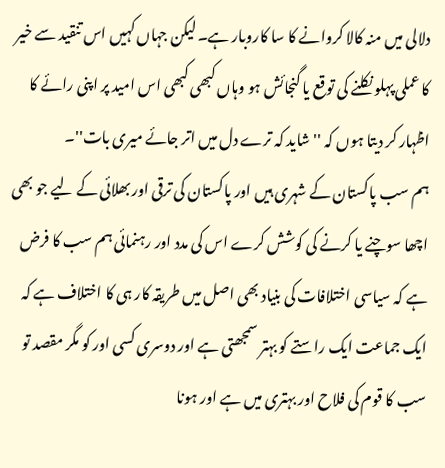دلالی میں منہ کالا کروانے کا سا کاروبار ہے۔ لیکن جہاں کہیں اس تنقید سے خیر کا عملی پہلو نکلنے کی توقع یا گنجائش ہو وہاں کبھی کبھی اس امید پر اپنی رائے کا اظہار کر دیتا ہوں کہ ''شاید کہ ترے دل میں اتر جائے میری بات''۔
ہم سب پاکستان کے شہری ہیں اور پاکستان کی ترقی اور بھلائی کے لیے جو بھی اچھا سوچنے یا کرنے کی کوشش کرے اس کی مدد اور رہنمائی ہم سب کا فرض ہے کہ سیاسی اختلافات کی بنیاد بھی اصل میں طریقہ کار ہی کا اختلاف ہے کہ ایک جماعت ایک راستے کو بہتر سمجھتی ہے اور دوسری کسی اور کو مگر مقصد تو سب کا قوم کی فلاح اور بہتری میں ہے اور ہونا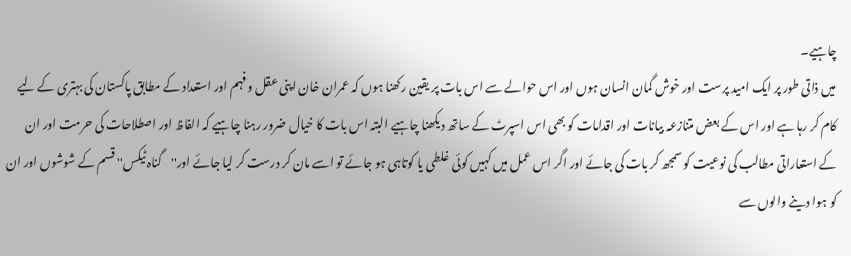چاہیے۔
میں ذاتی طور پر ایک امید پرست اور خوش گمان انسان ہوں اور اس حوالے سے اس بات پر یقین رکھنا ہوں کہ عمران خان اپنی عقل و فہم اور استعداد کے مطابق پاکستان کی بہتری کے لیے کام کر رہا ہے اور اس کے بعض متنازعہ بیانات اور اقدامات کو بھی اس اسپرٹ کے ساتھ دیکھنا چاہیے البتہ اس بات کا خیال ضرور رہنا چاہیے کہ الفاظ اور اصطلاحات کی حرمت اور ان کے استعاراتی مطالب کی نوعیت کو سمجھ کر بات کی جائے اور اگر اس عمل میں کہیں کوئی غلطی یا کوتاہی ہو جائے تو اسے مان کر درست کر لیا جائے اور''گناہ ٹیکس'' قسم کے شوشوں اور ان کو ہوا دینے والوں سے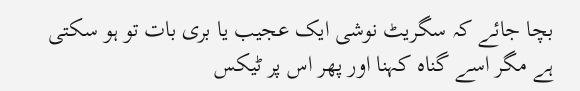بچا جائے کہ سگریٹ نوشی ایک عجیب یا بری بات تو ہو سکتی ہے مگر اسے گناہ کہنا اور پھر اس پر ٹیکس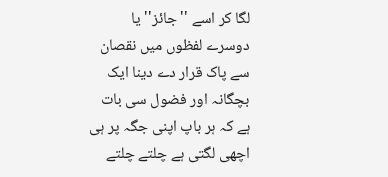لگا کر اسے ''جائز'' یا دوسرے لفظوں میں نقصان سے پاک قرار دے دینا ایک بچگانہ اور فضول سی بات ہے کہ ہر باپ اپنی جگہ پر ہی اچھی لگتی ہے چلتے چلتے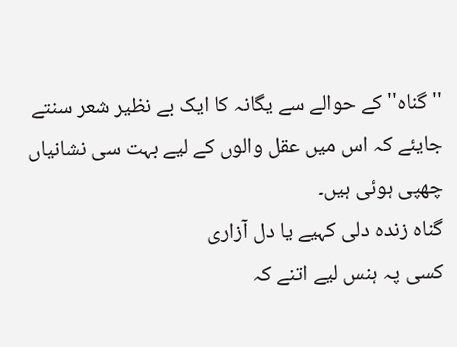''گناہ'' کے حوالے سے یگانہ کا ایک بے نظیر شعر سنتے جایئے کہ اس میں عقل والوں کے لیے بہت سی نشانیاں چھپی ہوئی ہیں۔
گناہ زندہ دلی کہیے یا دل آزاری
کسی پہ ہنس لیے اتنے کہ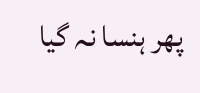پھر ہنسا نہ گیا